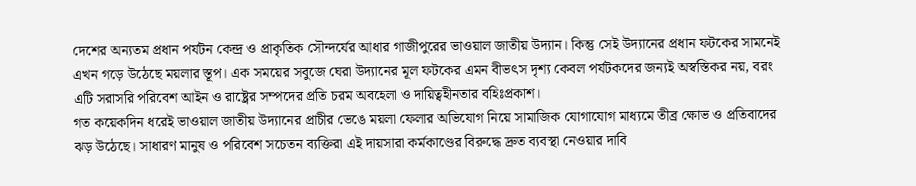দেশের অন্যতম প্রধান পর্যটন কেন্দ্র ও প্রাকৃতিক সৌন্দর্যের আধার গাজীপুরের ভাওয়াল জাতীয় উদ্যান। কিন্তু সেই উদ্যানের প্রধান ফটকের সামনেই এখন গড়ে উঠেছে ময়লার স্তূপ। এক সময়ের সবুজে ঘেরা উদ্যানের মূল ফটকের এমন বীভৎস দৃশ্য কেবল পর্যটকদের জন্যই অস্বস্তিকর নয়, বরং এটি সরাসরি পরিবেশ আইন ও রাষ্ট্রের সম্পদের প্রতি চরম অবহেলা ও দায়িত্বহীনতার বহিঃপ্রকাশ।
গত কয়েকদিন ধরেই ভাওয়াল জাতীয় উদ্যানের প্রাচীর ভেঙে ময়লা ফেলার অভিযোগ নিয়ে সামাজিক যোগাযোগ মাধ্যমে তীব্র ক্ষোভ ও প্রতিবাদের ঝড় উঠেছে। সাধারণ মানুষ ও পরিবেশ সচেতন ব্যক্তিরা এই দায়সারা কর্মকাণ্ডের বিরুদ্ধে দ্রুত ব্যবস্থা নেওয়ার দাবি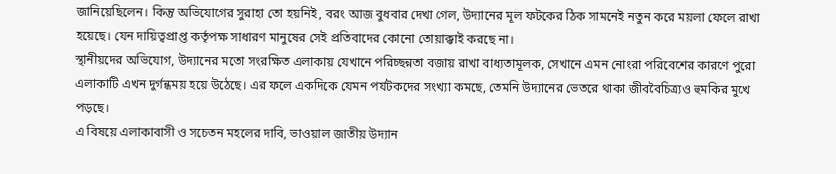জানিয়েছিলেন। কিন্তু অভিযোগের সুরাহা তো হয়নিই, বরং আজ বুধবার দেখা গেল, উদ্যানের মূল ফটকের ঠিক সামনেই নতুন করে ময়লা ফেলে রাখা হয়েছে। যেন দায়িত্বপ্রাপ্ত কর্তৃপক্ষ সাধারণ মানুষের সেই প্রতিবাদের কোনো তোয়াক্কাই করছে না।
স্থানীয়দের অভিযোগ, উদ্যানের মতো সংরক্ষিত এলাকায় যেখানে পরিচ্ছন্নতা বজায় রাখা বাধ্যতামূলক, সেখানে এমন নোংরা পরিবেশের কারণে পুরো এলাকাটি এখন দুর্গন্ধময় হয়ে উঠেছে। এর ফলে একদিকে যেমন পর্যটকদের সংখ্যা কমছে, তেমনি উদ্যানের ভেতরে থাকা জীববৈচিত্র্যও হুমকির মুখে পড়ছে।
এ বিষয়ে এলাকাবাসী ও সচেতন মহলের দাবি, ভাওয়াল জাতীয় উদ্যান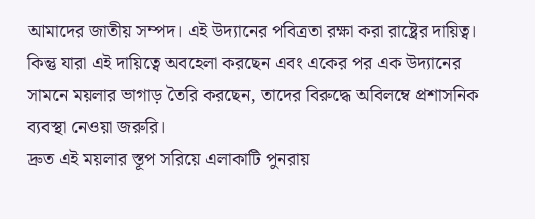আমাদের জাতীয় সম্পদ। এই উদ্যানের পবিত্রতা রক্ষা করা রাষ্ট্রের দায়িত্ব। কিন্তু যারা এই দায়িত্বে অবহেলা করছেন এবং একের পর এক উদ্যানের সামনে ময়লার ভাগাড় তৈরি করছেন, তাদের বিরুদ্ধে অবিলম্বে প্রশাসনিক ব্যবস্থা নেওয়া জরুরি।
দ্রুত এই ময়লার স্তূপ সরিয়ে এলাকাটি পুনরায়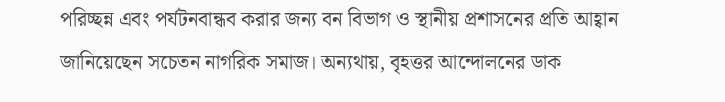পরিচ্ছন্ন এবং পর্যটনবান্ধব করার জন্য বন বিভাগ ও স্থানীয় প্রশাসনের প্রতি আহ্বান জানিয়েছেন সচেতন নাগরিক সমাজ। অন্যথায়, বৃহত্তর আন্দোলনের ডাক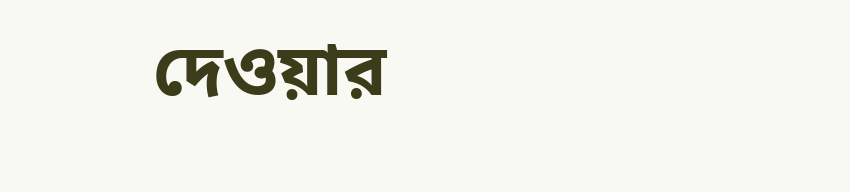দেওয়ার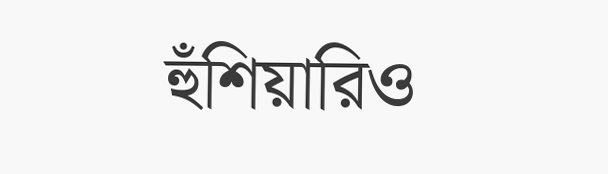হুঁশিয়ারিও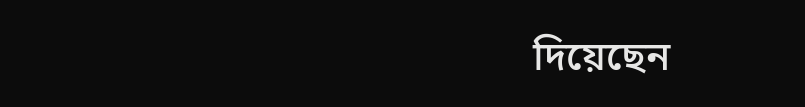দিয়েছেন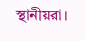স্থানীয়রা।